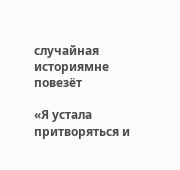случайная историямне повезёт

«Я устала притворяться и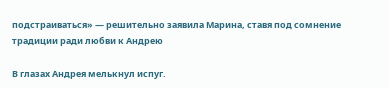подстраиваться» — решительно заявила Марина, ставя под сомнение традиции ради любви к Андрею

В глазах Андрея мелькнул испуг.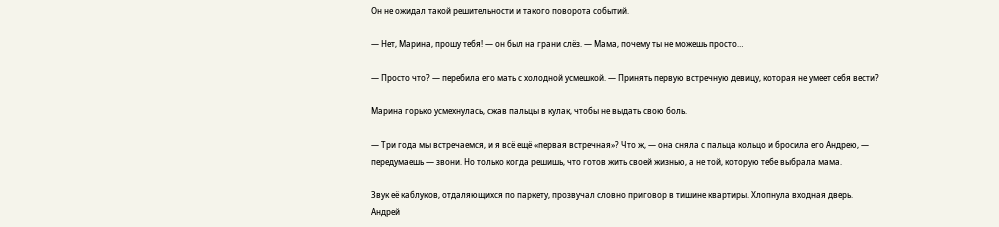Он не ожидал такой решительности и такого поворота событий.

— Нет, Марина, прошу тебя! — он был на грани слёз. — Мама, почему ты не можешь просто…

— Просто что? — перебила его мать с холодной усмешкой. — Принять первую встречную девицу, которая не умеет себя вести?

Марина горько усмехнулась, сжав пальцы в кулак, чтобы не выдать свою боль.

— Три года мы встречаемся, и я всё ещё «первая встречная»? Что ж, — она сняла с пальца кольцо и бросила его Андрею, — передумаешь — звони. Но только когда решишь, что готов жить своей жизнью, а не той, которую тебе выбрала мама.

Звук её каблуков, отдаляющихся по паркету, прозвучал словно приговор в тишине квартиры. Хлопнула входная дверь. Андрей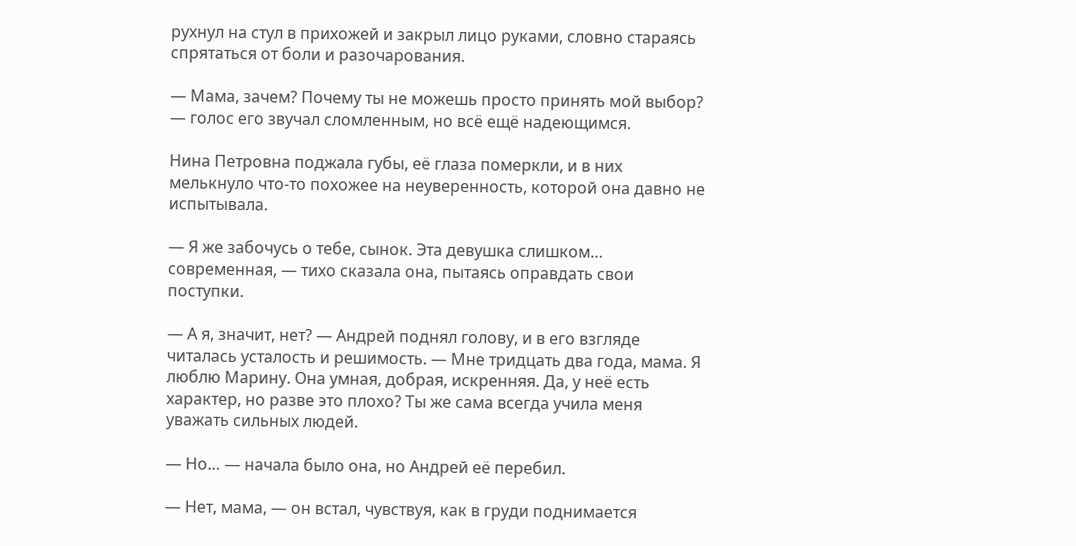рухнул на стул в прихожей и закрыл лицо руками, словно стараясь спрятаться от боли и разочарования.

— Мама, зачем? Почему ты не можешь просто принять мой выбор? — голос его звучал сломленным, но всё ещё надеющимся.

Нина Петровна поджала губы, её глаза померкли, и в них мелькнуло что-то похожее на неуверенность, которой она давно не испытывала.

— Я же забочусь о тебе, сынок. Эта девушка слишком… современная, — тихо сказала она, пытаясь оправдать свои поступки.

— А я, значит, нет? — Андрей поднял голову, и в его взгляде читалась усталость и решимость. — Мне тридцать два года, мама. Я люблю Марину. Она умная, добрая, искренняя. Да, у неё есть характер, но разве это плохо? Ты же сама всегда учила меня уважать сильных людей.

— Но… — начала было она, но Андрей её перебил.

— Нет, мама, — он встал, чувствуя, как в груди поднимается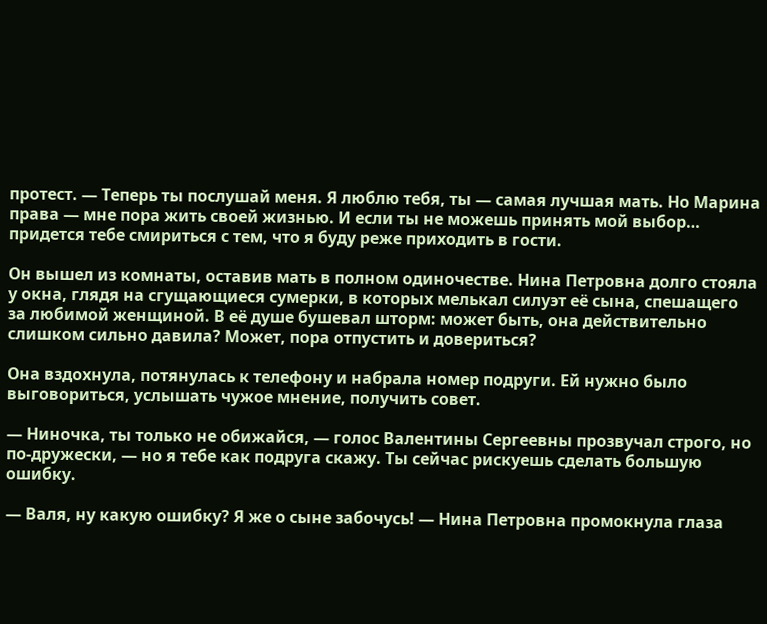протест. — Теперь ты послушай меня. Я люблю тебя, ты — самая лучшая мать. Но Марина права — мне пора жить своей жизнью. И если ты не можешь принять мой выбор… придется тебе смириться с тем, что я буду реже приходить в гости.

Он вышел из комнаты, оставив мать в полном одиночестве. Нина Петровна долго стояла у окна, глядя на сгущающиеся сумерки, в которых мелькал силуэт её сына, спешащего за любимой женщиной. В её душе бушевал шторм: может быть, она действительно слишком сильно давила? Может, пора отпустить и довериться?

Она вздохнула, потянулась к телефону и набрала номер подруги. Ей нужно было выговориться, услышать чужое мнение, получить совет.

— Ниночка, ты только не обижайся, — голос Валентины Сергеевны прозвучал строго, но по-дружески, — но я тебе как подруга скажу. Ты сейчас рискуешь сделать большую ошибку.

— Валя, ну какую ошибку? Я же о сыне забочусь! — Нина Петровна промокнула глаза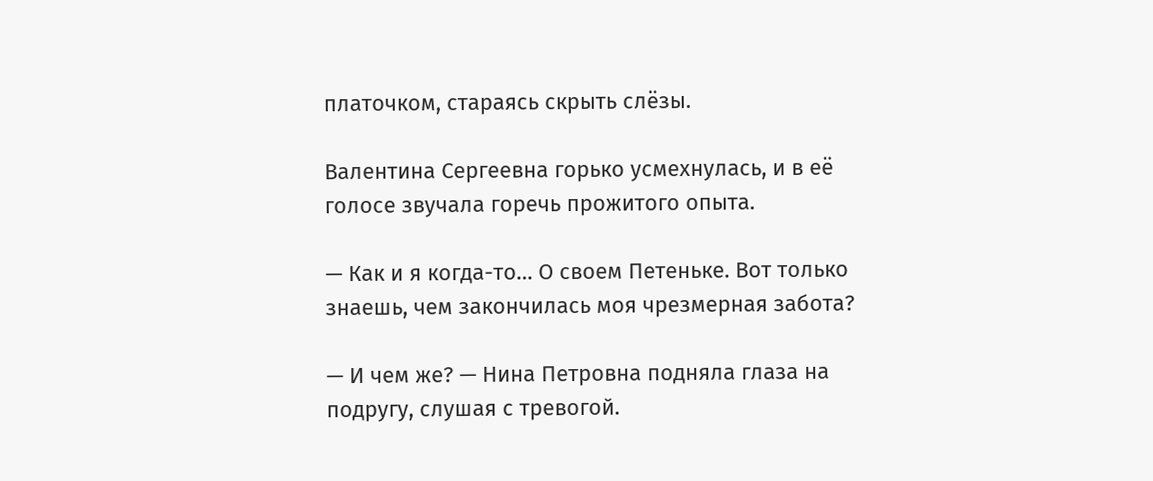платочком, стараясь скрыть слёзы.

Валентина Сергеевна горько усмехнулась, и в её голосе звучала горечь прожитого опыта.

— Как и я когда-то… О своем Петеньке. Вот только знаешь, чем закончилась моя чрезмерная забота?

— И чем же? — Нина Петровна подняла глаза на подругу, слушая с тревогой.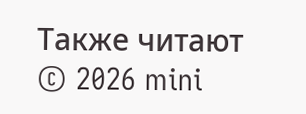Также читают
© 2026 mini